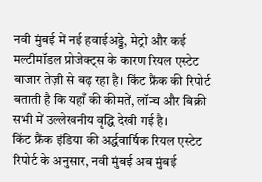नवी मुंबई में नई हवाईअड्डे, मेट्रो और कई मल्टीमॉडल प्रोजेक्ट्स के कारण रियल एस्टेट बाजार तेज़ी से बढ़ रहा है। किंट फ्रैंक की रिपोर्ट बताती है कि यहाँ की कीमतें, लॉन्च और बिक्री सभी में उल्लेखनीय वृद्धि देखी गई है।
किंट फ्रैंक इंडिया की अर्द्धवार्षिक रियल एस्टेट रिपोर्ट के अनुसार, नवी मुंबई अब मुंबई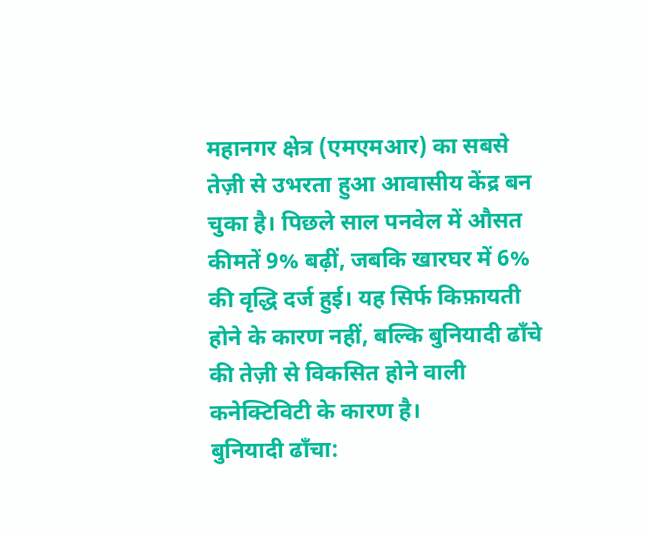महानगर क्षेत्र (एमएमआर) का सबसे तेज़ी से उभरता हुआ आवासीय केंद्र बन चुका है। पिछले साल पनवेल में औसत कीमतें 9% बढ़ीं, जबकि खारघर में 6% की वृद्धि दर्ज हुई। यह सिर्फ किफ़ायती होने के कारण नहीं, बल्कि बुनियादी ढाँचे की तेज़ी से विकसित होने वाली कनेक्टिविटी के कारण है।
बुनियादी ढाँचा: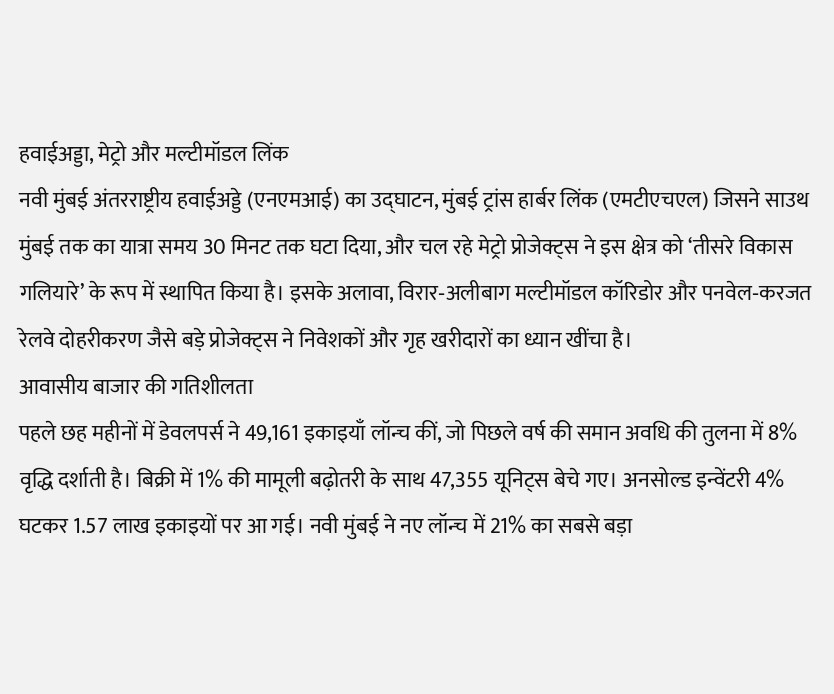हवाईअड्डा, मेट्रो और मल्टीमॉडल लिंक
नवी मुंबई अंतरराष्ट्रीय हवाईअड्डे (एनएमआई) का उद्घाटन, मुंबई ट्रांस हार्बर लिंक (एमटीएचएल) जिसने साउथ मुंबई तक का यात्रा समय 30 मिनट तक घटा दिया, और चल रहे मेट्रो प्रोजेक्ट्स ने इस क्षेत्र को ‘तीसरे विकास गलियारे’ के रूप में स्थापित किया है। इसके अलावा, विरार‑अलीबाग मल्टीमॉडल कॉरिडोर और पनवेल‑करजत रेलवे दोहरीकरण जैसे बड़े प्रोजेक्ट्स ने निवेशकों और गृह खरीदारों का ध्यान खींचा है।
आवासीय बाजार की गतिशीलता
पहले छह महीनों में डेवलपर्स ने 49,161 इकाइयाँ लॉन्च कीं, जो पिछले वर्ष की समान अवधि की तुलना में 8% वृद्धि दर्शाती है। बिक्री में 1% की मामूली बढ़ोतरी के साथ 47,355 यूनिट्स बेचे गए। अनसोल्ड इन्वेंटरी 4% घटकर 1.57 लाख इकाइयों पर आ गई। नवी मुंबई ने नए लॉन्च में 21% का सबसे बड़ा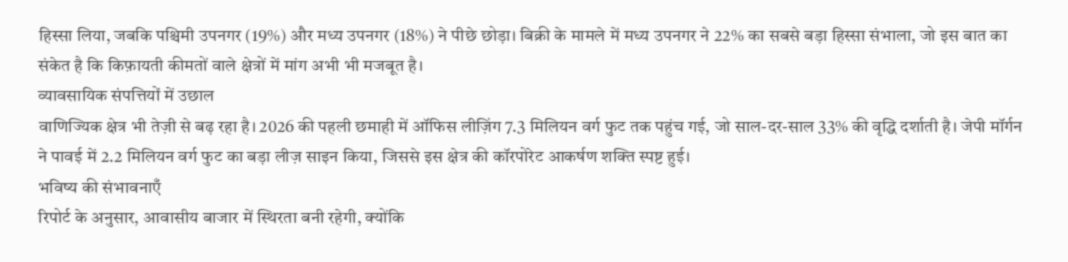हिस्सा लिया, जबकि पश्चिमी उपनगर (19%) और मध्य उपनगर (18%) ने पीछे छोड़ा। बिक्री के मामले में मध्य उपनगर ने 22% का सबसे बड़ा हिस्सा संभाला, जो इस बात का संकेत है कि किफ़ायती कीमतों वाले क्षेत्रों में मांग अभी भी मजबूत है।
व्यावसायिक संपत्तियों में उछाल
वाणिज्यिक क्षेत्र भी तेज़ी से बढ़ रहा है। 2026 की पहली छमाही में ऑफिस लीज़िंग 7.3 मिलियन वर्ग फुट तक पहुंच गई, जो साल-दर-साल 33% की वृद्धि दर्शाती है। जेपी मॉर्गन ने पावई में 2.2 मिलियन वर्ग फुट का बड़ा लीज़ साइन किया, जिससे इस क्षेत्र की कॉरपोरेट आकर्षण शक्ति स्पष्ट हुई।
भविष्य की संभावनाएँ
रिपोर्ट के अनुसार, आवासीय बाजार में स्थिरता बनी रहेगी, क्योंकि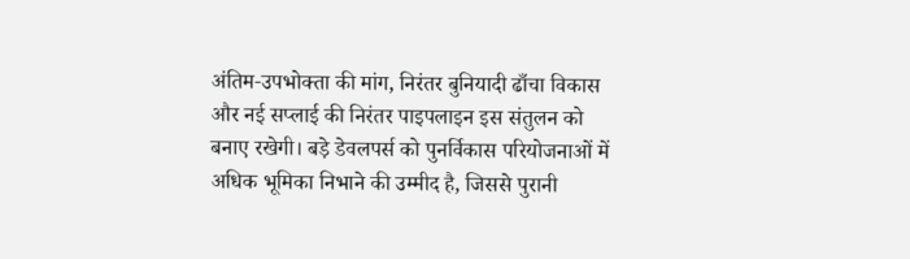अंतिम‑उपभोक्ता की मांग, निरंतर बुनियादी ढाँचा विकास और नई सप्लाई की निरंतर पाइपलाइन इस संतुलन को बनाए रखेगी। बड़े डेवलपर्स को पुनर्विकास परियोजनाओं में अधिक भूमिका निभाने की उम्मीद है, जिससे पुरानी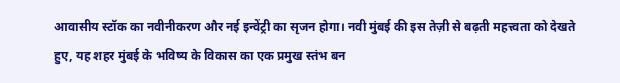आवासीय स्टॉक का नवीनीकरण और नई इन्वेंट्री का सृजन होगा। नवी मुंबई की इस तेज़ी से बढ़ती महत्त्वता को देखते हुए, यह शहर मुंबई के भविष्य के विकास का एक प्रमुख स्तंभ बन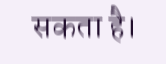सकता है।